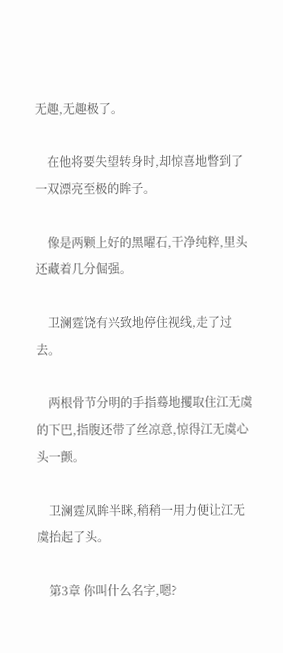无趣,无趣极了。

    在他将要失望转身时,却惊喜地瞥到了一双漂亮至极的眸子。

    像是两颗上好的黑曜石,干净纯粹,里头还藏着几分倔强。

    卫澜霆饶有兴致地停住视线,走了过去。

    两根骨节分明的手指蓦地攫取住江无虞的下巴,指腹还带了丝凉意,惊得江无虞心头一颤。

    卫澜霆凤眸半眯,稍稍一用力便让江无虞抬起了头。

    第3章 你叫什么名字,嗯?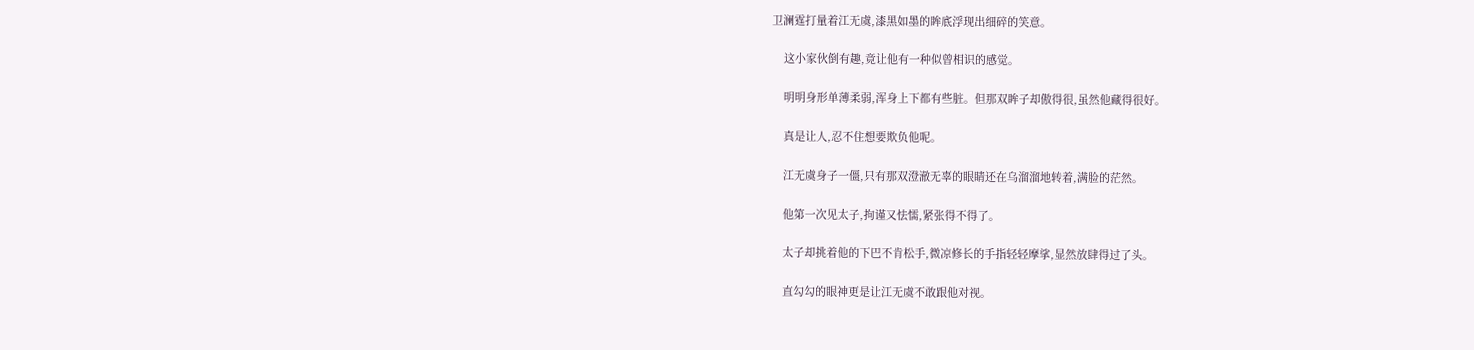卫澜霆打量着江无虞,漆黑如墨的眸底浮现出细碎的笑意。

    这小家伙倒有趣,竟让他有一种似曾相识的感觉。

    明明身形单薄柔弱,浑身上下都有些脏。但那双眸子却傲得很,虽然他藏得很好。

    真是让人,忍不住想要欺负他呢。

    江无虞身子一僵,只有那双澄澈无辜的眼睛还在乌溜溜地转着,满脸的茫然。

    他第一次见太子,拘谨又怯懦,紧张得不得了。

    太子却挑着他的下巴不肯松手,微凉修长的手指轻轻摩挲,显然放肆得过了头。

    直勾勾的眼神更是让江无虞不敢跟他对视。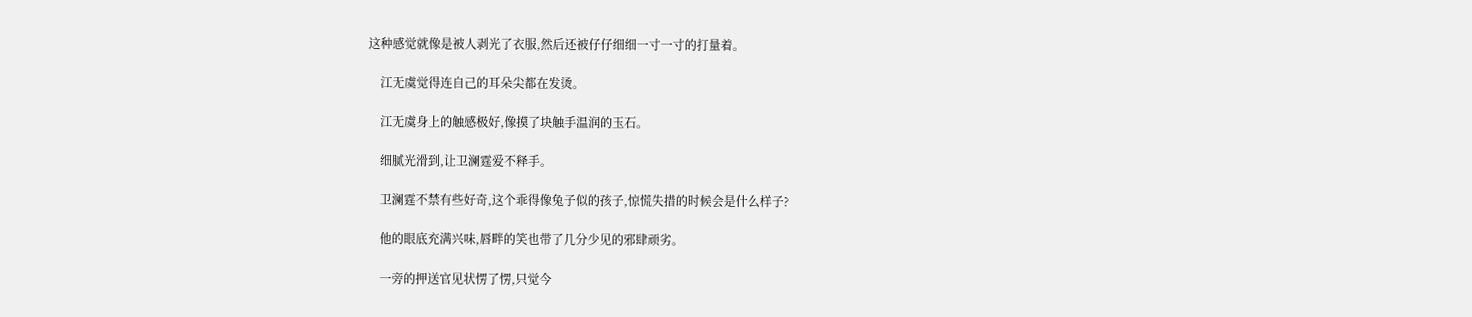这种感觉就像是被人剥光了衣服,然后还被仔仔细细一寸一寸的打量着。

    江无虞觉得连自己的耳朵尖都在发烫。

    江无虞身上的触感极好,像摸了块触手温润的玉石。

    细腻光滑到,让卫澜霆爱不释手。

    卫澜霆不禁有些好奇,这个乖得像兔子似的孩子,惊慌失措的时候会是什么样子?

    他的眼底充满兴味,唇畔的笑也带了几分少见的邪肆顽劣。

    一旁的押送官见状愣了愣,只觉今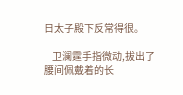日太子殿下反常得很。

    卫澜霆手指微动,拔出了腰间佩戴着的长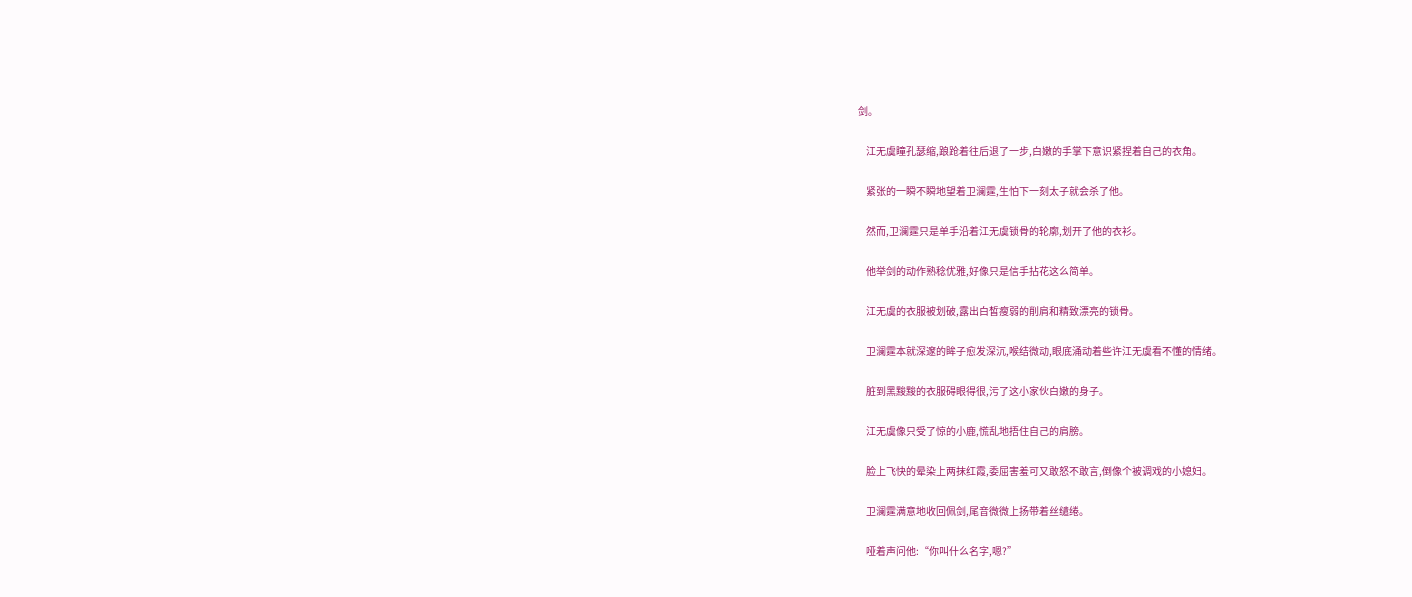剑。

    江无虞瞳孔瑟缩,踉跄着往后退了一步,白嫩的手掌下意识紧捏着自己的衣角。

    紧张的一瞬不瞬地望着卫澜霆,生怕下一刻太子就会杀了他。

    然而,卫澜霆只是单手沿着江无虞锁骨的轮廓,划开了他的衣衫。

    他举剑的动作熟稔优雅,好像只是信手拈花这么简单。

    江无虞的衣服被划破,露出白皙瘦弱的削肩和精致漂亮的锁骨。

    卫澜霆本就深邃的眸子愈发深沉,喉结微动,眼底涌动着些许江无虞看不懂的情绪。

    脏到黑黢黢的衣服碍眼得很,污了这小家伙白嫩的身子。

    江无虞像只受了惊的小鹿,慌乱地捂住自己的肩膀。

    脸上飞快的晕染上两抹红霞,委屈害羞可又敢怒不敢言,倒像个被调戏的小媳妇。

    卫澜霆满意地收回佩剑,尾音微微上扬带着丝缱绻。

    哑着声问他:“你叫什么名字,嗯?”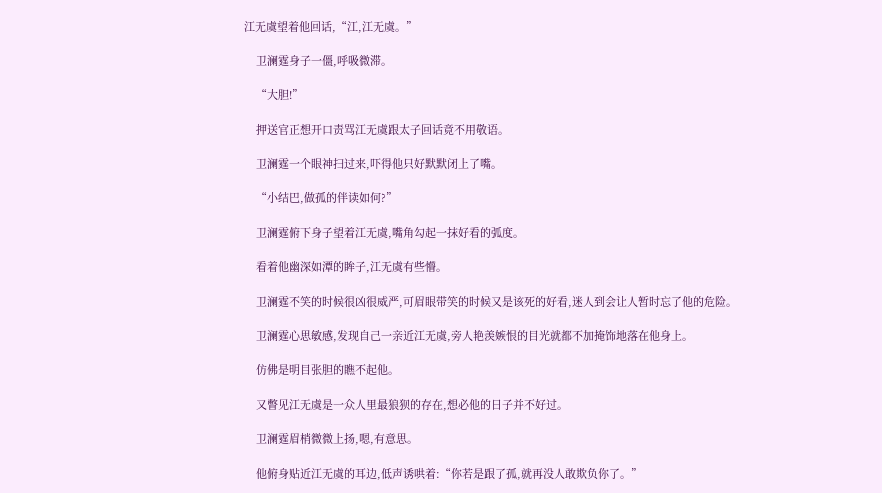江无虞望着他回话,“江,江无虞。”

    卫澜霆身子一僵,呼吸微滞。

    “大胆!”

    押送官正想开口责骂江无虞跟太子回话竟不用敬语。

    卫澜霆一个眼神扫过来,吓得他只好默默闭上了嘴。

    “小结巴,做孤的伴读如何?”

    卫澜霆俯下身子望着江无虞,嘴角勾起一抹好看的弧度。

    看着他幽深如潭的眸子,江无虞有些懵。

    卫澜霆不笑的时候很凶很威严,可眉眼带笑的时候又是该死的好看,迷人到会让人暂时忘了他的危险。

    卫澜霆心思敏感,发现自己一亲近江无虞,旁人艳羡嫉恨的目光就都不加掩饰地落在他身上。

    仿佛是明目张胆的瞧不起他。

    又瞥见江无虞是一众人里最狼狈的存在,想必他的日子并不好过。

    卫澜霆眉梢微微上扬,嗯,有意思。

    他俯身贴近江无虞的耳边,低声诱哄着:“你若是跟了孤,就再没人敢欺负你了。”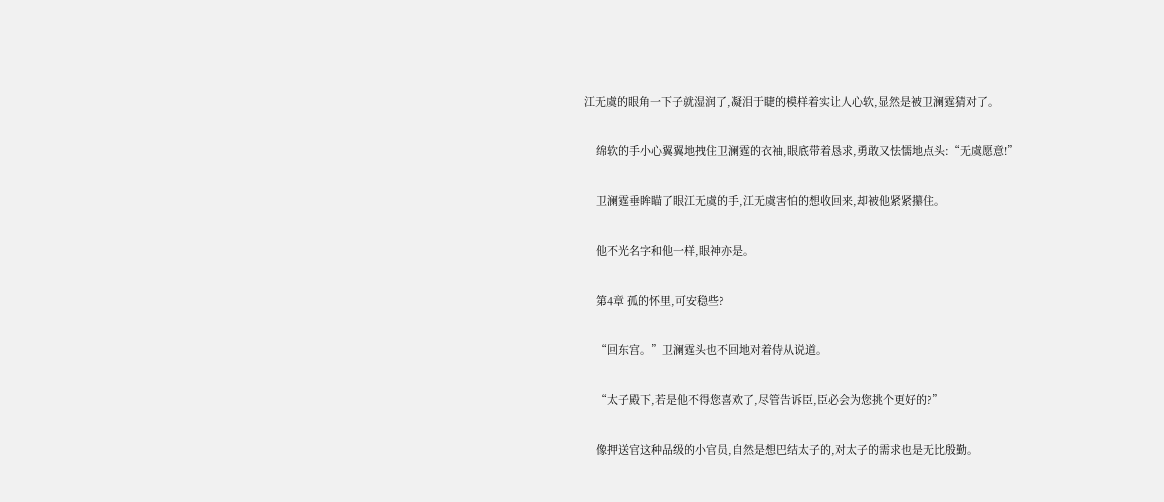江无虞的眼角一下子就湿润了,凝泪于睫的模样着实让人心软,显然是被卫澜霆猜对了。

    绵软的手小心翼翼地拽住卫澜霆的衣袖,眼底带着恳求,勇敢又怯懦地点头:“无虞愿意!”

    卫澜霆垂眸瞄了眼江无虞的手,江无虞害怕的想收回来,却被他紧紧攥住。

    他不光名字和他一样,眼神亦是。

    第4章 孤的怀里,可安稳些?

    “回东宫。”卫澜霆头也不回地对着侍从说道。

    “太子殿下,若是他不得您喜欢了,尽管告诉臣,臣必会为您挑个更好的?”

    像押送官这种品级的小官员,自然是想巴结太子的,对太子的需求也是无比殷勤。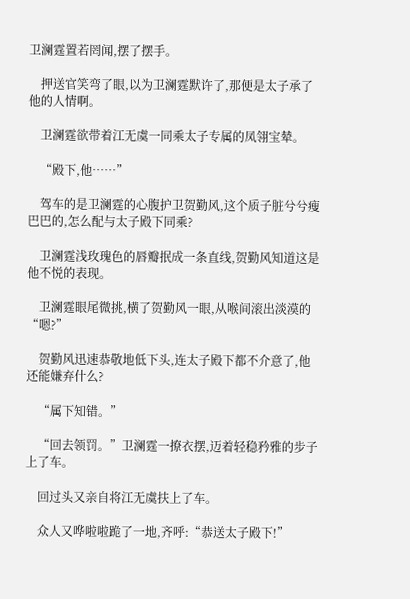卫澜霆置若罔闻,摆了摆手。

    押送官笑弯了眼,以为卫澜霆默许了,那便是太子承了他的人情啊。

    卫澜霆欲带着江无虞一同乘太子专属的凤翎宝辇。

    “殿下,他……”

    驾车的是卫澜霆的心腹护卫贺勤风,这个质子脏兮兮瘦巴巴的,怎么配与太子殿下同乘?

    卫澜霆浅玫瑰色的唇瓣抿成一条直线,贺勤风知道这是他不悦的表现。

    卫澜霆眼尾微挑,横了贺勤风一眼,从喉间滚出淡漠的“嗯?”

    贺勤风迅速恭敬地低下头,连太子殿下都不介意了,他还能嫌弃什么?

    “属下知错。”

    “回去领罚。”卫澜霆一撩衣摆,迈着轻稳矜雅的步子上了车。

    回过头又亲自将江无虞扶上了车。

    众人又哗啦啦跪了一地,齐呼:“恭送太子殿下!”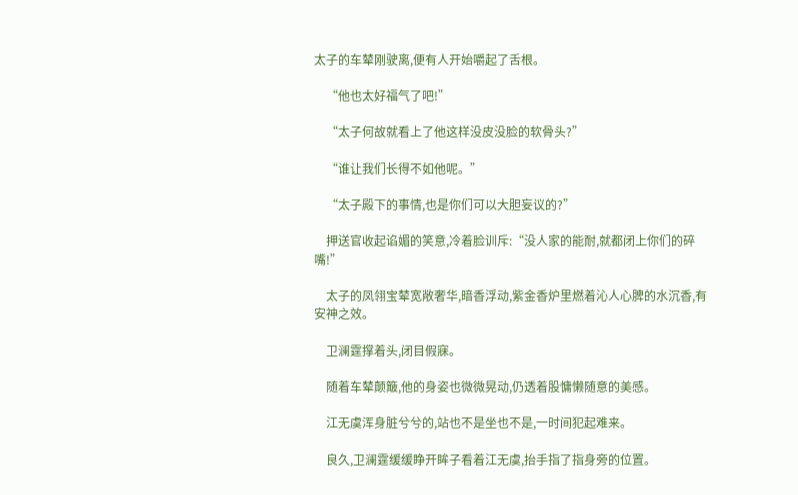太子的车辇刚驶离,便有人开始嚼起了舌根。

    “他也太好福气了吧!”

    “太子何故就看上了他这样没皮没脸的软骨头?”

    “谁让我们长得不如他呢。”

    “太子殿下的事情,也是你们可以大胆妄议的?”

    押送官收起谄媚的笑意,冷着脸训斥:“没人家的能耐,就都闭上你们的碎嘴!”

    太子的凤翎宝辇宽敞奢华,暗香浮动,紫金香炉里燃着沁人心脾的水沉香,有安神之效。

    卫澜霆撑着头,闭目假寐。

    随着车辇颠簸,他的身姿也微微晃动,仍透着股慵懒随意的美感。

    江无虞浑身脏兮兮的,站也不是坐也不是,一时间犯起难来。

    良久,卫澜霆缓缓睁开眸子看着江无虞,抬手指了指身旁的位置。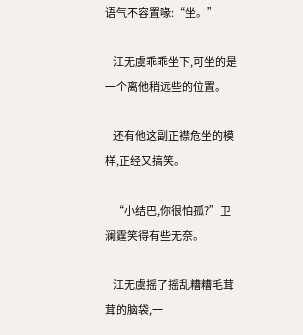语气不容置喙:“坐。”

    江无虞乖乖坐下,可坐的是一个离他稍远些的位置。

    还有他这副正襟危坐的模样,正经又搞笑。

    “小结巴,你很怕孤?”卫澜霆笑得有些无奈。

    江无虞摇了摇乱糟糟毛茸茸的脑袋,一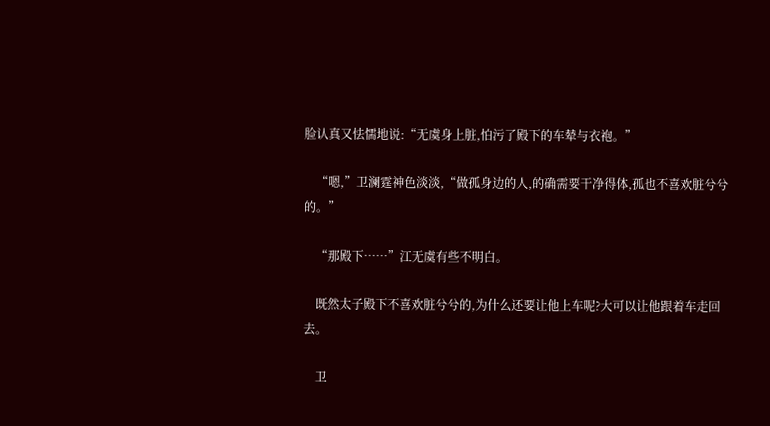脸认真又怯懦地说:“无虞身上脏,怕污了殿下的车辇与衣袍。”

    “嗯,”卫澜霆神色淡淡,“做孤身边的人,的确需要干净得体,孤也不喜欢脏兮兮的。”

    “那殿下……”江无虞有些不明白。

    既然太子殿下不喜欢脏兮兮的,为什么还要让他上车呢?大可以让他跟着车走回去。

    卫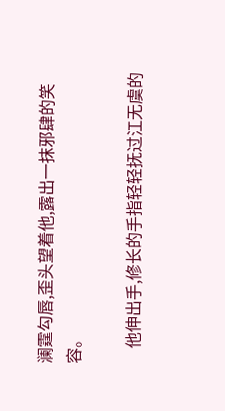澜霆勾唇,歪头望着他,露出一抹邪肆的笑容。

    他伸出手,修长的手指轻轻抚过江无虞的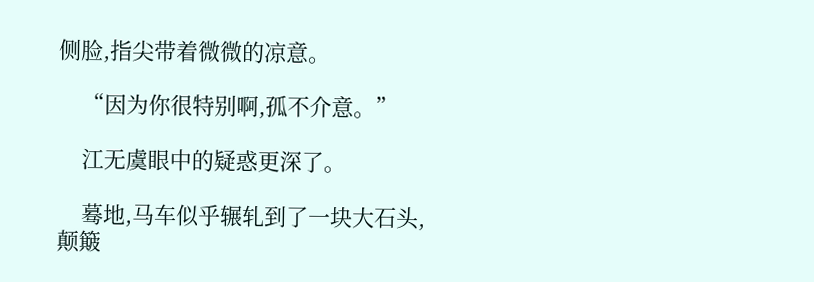侧脸,指尖带着微微的凉意。

    “因为你很特别啊,孤不介意。”

    江无虞眼中的疑惑更深了。

    蓦地,马车似乎辗轧到了一块大石头,颠簸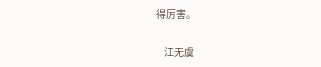得厉害。

    江无虞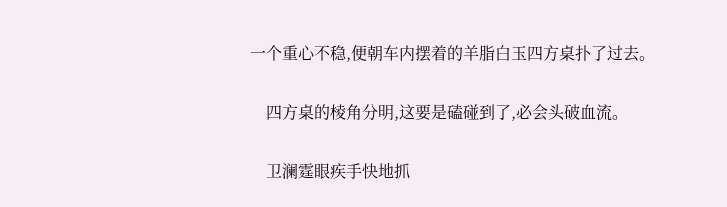一个重心不稳,便朝车内摆着的羊脂白玉四方桌扑了过去。

    四方桌的棱角分明,这要是磕碰到了,必会头破血流。

    卫澜霆眼疾手快地抓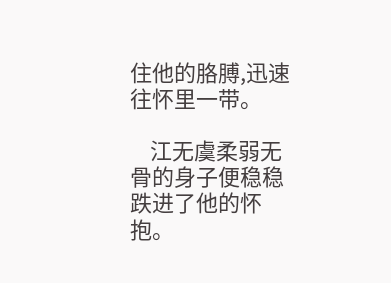住他的胳膊,迅速往怀里一带。

    江无虞柔弱无骨的身子便稳稳跌进了他的怀抱。